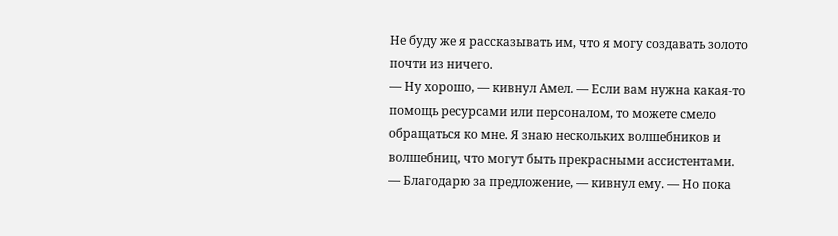Не буду же я рассказывать им, что я могу создавать золото почти из ничего.
— Ну хорошо, — кивнул Амел. — Если вам нужна какая-то помощь ресурсами или персоналом, то можете смело обращаться ко мне. Я знаю нескольких волшебников и волшебниц, что могут быть прекрасными ассистентами.
— Благодарю за предложение, — кивнул ему. — Но пока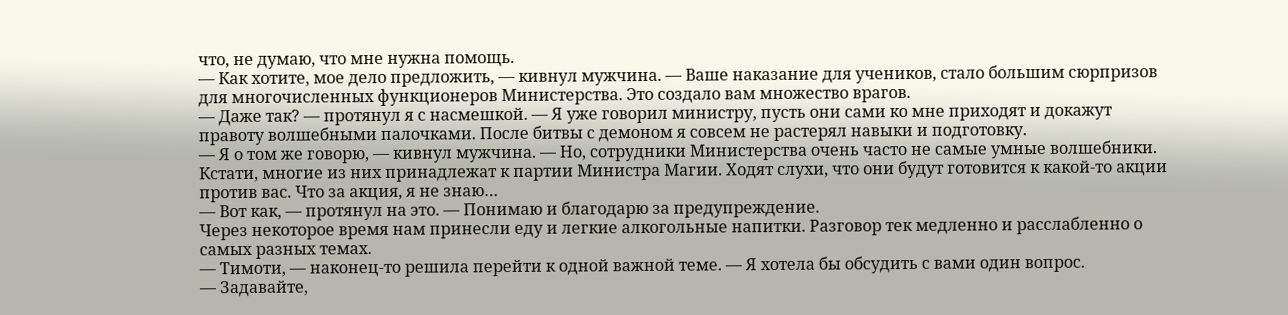что, не думаю, что мне нужна помощь.
— Как хотите, мое дело предложить, — кивнул мужчина. — Ваше наказание для учеников, стало большим сюрпризов для многочисленных функционеров Министерства. Это создало вам множество врагов.
— Даже так? — протянул я с насмешкой. — Я уже говорил министру, пусть они сами ко мне приходят и докажут правоту волшебными палочками. После битвы с демоном я совсем не растерял навыки и подготовку.
— Я о том же говорю, — кивнул мужчина. — Но, сотрудники Министерства очень часто не самые умные волшебники. Кстати, многие из них принадлежат к партии Министра Магии. Ходят слухи, что они будут готовится к какой-то акции против вас. Что за акция, я не знаю…
— Вот как, — протянул на это. — Понимаю и благодарю за предупреждение.
Через некоторое время нам принесли еду и легкие алкогольные напитки. Разговор тек медленно и расслабленно о самых разных темах.
— Тимоти, — наконец-то решила перейти к одной важной теме. — Я хотела бы обсудить с вами один вопрос.
— Задавайте,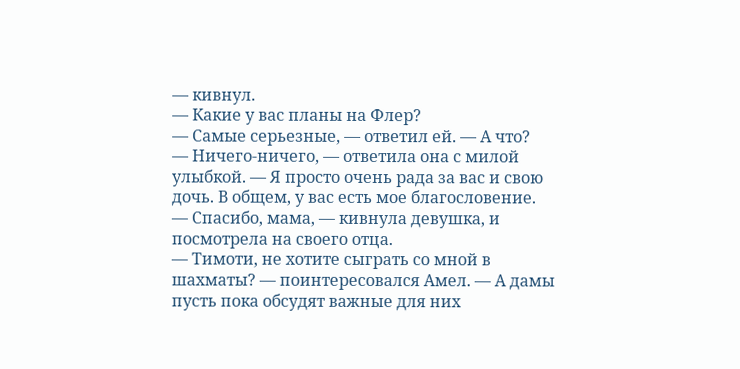— кивнул.
— Какие у вас планы на Флер?
— Самые серьезные, — ответил ей. — А что?
— Ничего-ничего, — ответила она с милой улыбкой. — Я просто очень рада за вас и свою дочь. В общем, у вас есть мое благословение.
— Спасибо, мама, — кивнула девушка, и посмотрела на своего отца.
— Тимоти, не хотите сыграть со мной в шахматы? — поинтересовался Амел. — А дамы пусть пока обсудят важные для них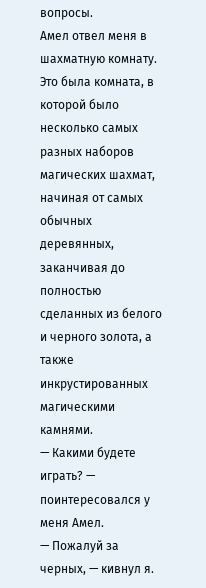вопросы.
Амел отвел меня в шахматную комнату. Это была комната, в которой было несколько самых разных наборов магических шахмат, начиная от самых обычных деревянных, заканчивая до полностью сделанных из белого и черного золота, а также инкрустированных магическими камнями.
— Какими будете играть? — поинтересовался у меня Амел.
— Пожалуй за черных, — кивнул я.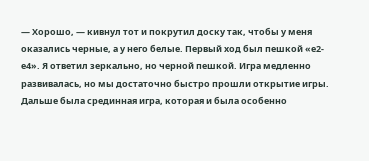— Хорошо, — кивнул тот и покрутил доску так, чтобы у меня оказались черные, а у него белые. Первый ход был пешкой «е2-е4». Я ответил зеркально, но черной пешкой. Игра медленно развивалась, но мы достаточно быстро прошли открытие игры. Дальше была срединная игра, которая и была особенно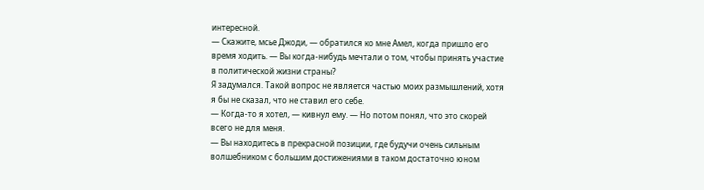интересной.
— Скажите, мсье Джоди, — обратился ко мне Амел, когда пришло его время ходить. — Вы когда-нибудь мечтали о том, чтобы принять участие в политической жизни страны?
Я задумался. Такой вопрос не является частью моих размышлений, хотя я бы не сказал, что не ставил его себе.
— Когда-то я хотел, — кивнул ему. — Но потом понял, что это скорей всего не для меня.
— Вы находитесь в прекрасной позиции, где будучи очень сильным волшебником с большим достижениями в таком достаточно юном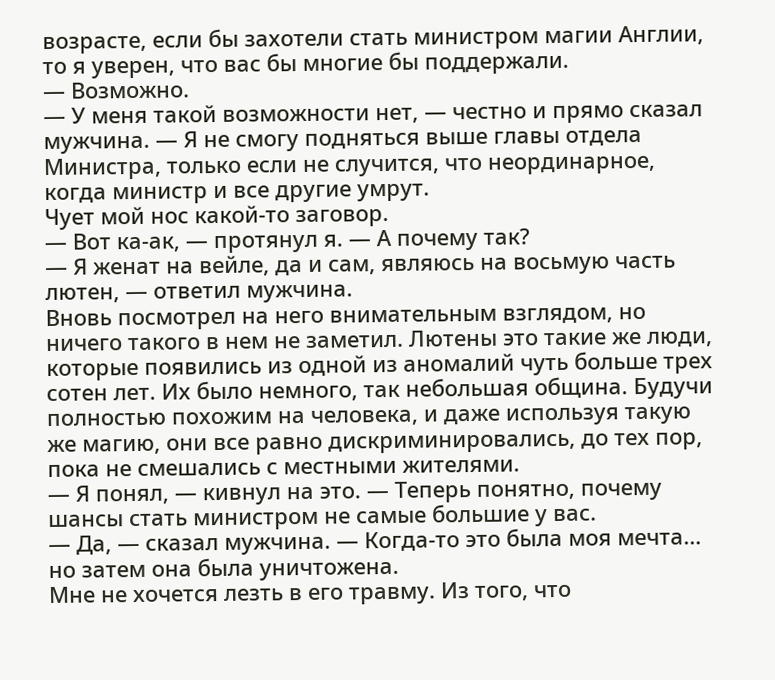возрасте, если бы захотели стать министром магии Англии, то я уверен, что вас бы многие бы поддержали.
— Возможно.
— У меня такой возможности нет, — честно и прямо сказал мужчина. — Я не смогу подняться выше главы отдела Министра, только если не случится, что неординарное, когда министр и все другие умрут.
Чует мой нос какой-то заговор.
— Вот ка-ак, — протянул я. — А почему так?
— Я женат на вейле, да и сам, являюсь на восьмую часть лютен, — ответил мужчина.
Вновь посмотрел на него внимательным взглядом, но ничего такого в нем не заметил. Лютены это такие же люди, которые появились из одной из аномалий чуть больше трех сотен лет. Их было немного, так небольшая община. Будучи полностью похожим на человека, и даже используя такую же магию, они все равно дискриминировались, до тех пор, пока не смешались с местными жителями.
— Я понял, — кивнул на это. — Теперь понятно, почему шансы стать министром не самые большие у вас.
— Да, — сказал мужчина. — Когда-то это была моя мечта… но затем она была уничтожена.
Мне не хочется лезть в его травму. Из того, что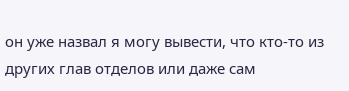он уже назвал я могу вывести, что кто-то из других глав отделов или даже сам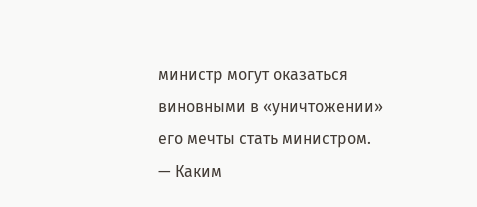министр могут оказаться виновными в «уничтожении» его мечты стать министром.
— Каким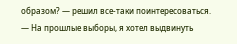образом? — решил все-таки поинтересоваться.
— На прошлые выборы, я хотел выдвинуть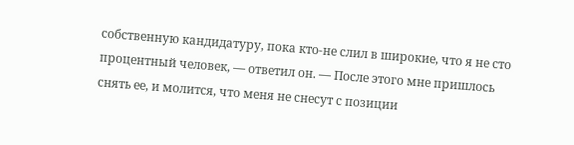собственную кандидатуру, пока кто-не слил в широкие, что я не сто процентный человек, — ответил он. — После этого мне пришлось снять ее, и молится, что меня не снесут с позиции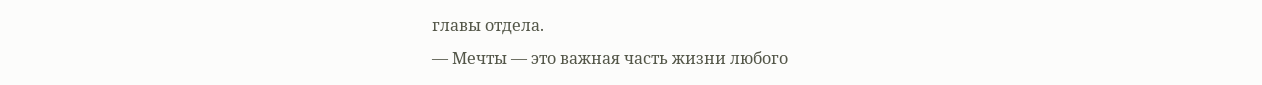главы отдела.
— Мечты — это важная часть жизни любого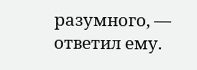разумного, — ответил ему.